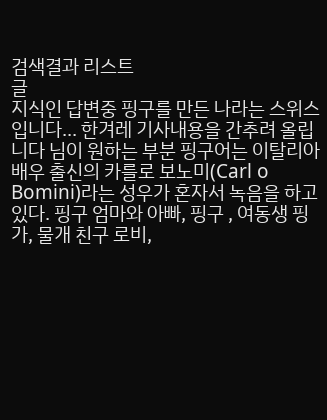검색결과 리스트
글
지식인 답변중 핑구를 만든 나라는 스위스입니다... 한겨레 기사내용을 간추려 올립니다 님이 원하는 부분 핑구어는 이탈리아 배우 출신의 카를로 보노미(Carl o Bomini)라는 성우가 혼자서 녹음을 하고 있다. 핑구 엄마와 아빠, 핑구 , 여동생 핑가, 물개 친구 로비,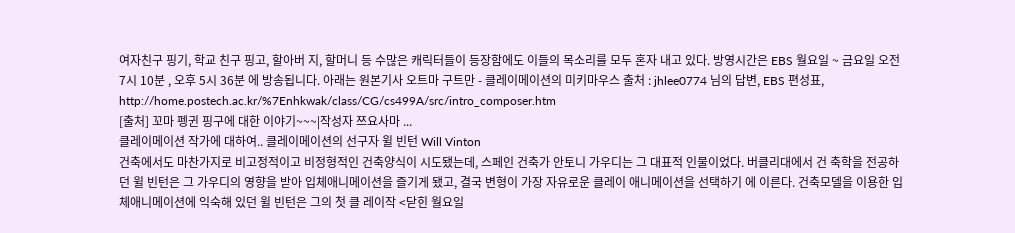여자친구 핑기, 학교 친구 핑고, 할아버 지, 할머니 등 수많은 캐릭터들이 등장함에도 이들의 목소리를 모두 혼자 내고 있다. 방영시간은 EBS 월요일 ~ 금요일 오전 7시 10분 , 오후 5시 36분 에 방송됩니다. 아래는 원본기사 오트마 구트만 - 클레이메이션의 미키마우스 출처 : jhlee0774 님의 답변, EBS 편성표, http://home.postech.ac.kr/%7Enhkwak/class/CG/cs499A/src/intro_composer.htm
[출처] 꼬마 펭귄 핑구에 대한 이야기~~~|작성자 쯔요사마 ...
클레이메이션 작가에 대하여.. 클레이메이션의 선구자 윌 빈턴 Will Vinton
건축에서도 마찬가지로 비고정적이고 비정형적인 건축양식이 시도됐는데, 스페인 건축가 안토니 가우디는 그 대표적 인물이었다. 버클리대에서 건 축학을 전공하던 윌 빈턴은 그 가우디의 영향을 받아 입체애니메이션을 즐기게 됐고, 결국 변형이 가장 자유로운 클레이 애니메이션을 선택하기 에 이른다. 건축모델을 이용한 입체애니메이션에 익숙해 있던 윌 빈턴은 그의 첫 클 레이작 <닫힌 월요일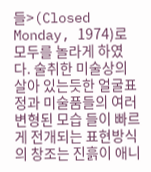들>(Closed Monday, 1974)로 모두를 놀라게 하였다. 술취한 미술상의 살아 있는듯한 얼굴표정과 미술품들의 여러 변형된 모습 들이 빠르게 전개되는 표현방식의 창조는 진흙이 애니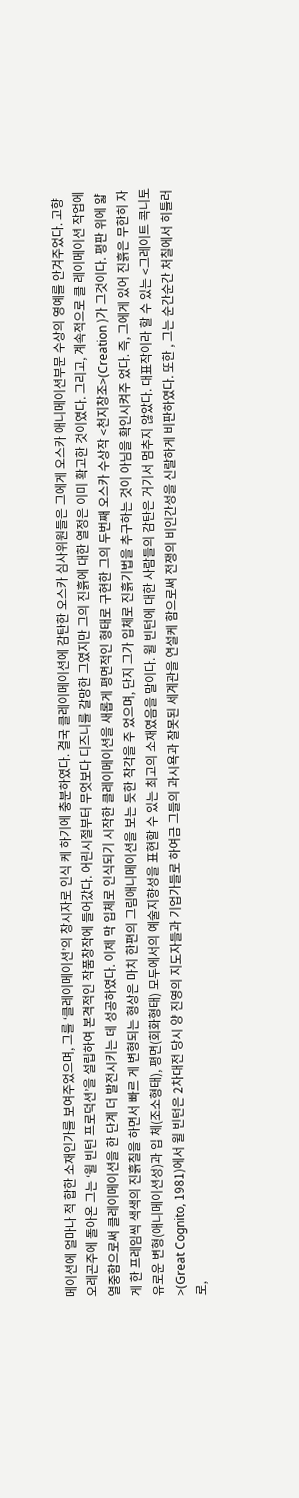메이션에 얼마나 적 합한 소재인가를 보여주었으며, 그를 ‘클레이메이션’의 창시자로 인식 케 하기에 충분하였다. 결국 클레이메이션에 감탄한 오스카 심사위원들은 그에게 오스카 애니메이션부문 수상의 영예를 안겨주었다. 고향 오레곤주에 돌아온 그는 ‘윌 빈턴 프로덕션’을 설립하여 본격적인 작품창작에 들어갔다. 어린시절부터 무엇보다 디즈니를 갈망한 그였지만 그의 진흙에 대한 열정은 이미 확고한 것이였다. 그리고, 계속적으로 클 레이메이션 작업에 열중함으로써 클레이메이션을 한 단계 더 발전시키는 데 성공하였다. 이제 막 입체로 인식되기 시작한 클레이메이션을 새롭게 평면적인 형태로 구현한 그의 두번째 오스카 수상작 <천지창조>(Creation )가 그것이다. 평판 위에 얇게 한 프레임씩 색색의 진흙칠을 하면서 빠르 게 변형되는 형상은 마치 한편의 그림애니메이션을 보는 듯한 착각을 주 었으며, 단지 그가 입체로 진흙기법을 추구하는 것이 아님을 확인시켜주 었다. 즉, 그에게 있어 진흙은 무한히 자유로운 변형(애니메이션성)과 입 체(조소형태), 평면(회화형태) 모두에서의 예술지향성을 표현할 수 있는 최고의 소재였음을 말이다. 윌 빈턴에 대한 사람들의 감탄은 거기서 멈추지 않았다. 대표작이라 할 수 있는 <그레이트 콕니토>(Great Cognito, 1981)에서 윌 빈턴은 2차대전 당시 양 진영의 지도자들과 기업가들로 하여금 그들의 과시욕과 잘못된 세계관을 연설케 함으로써 전쟁의 비인간성을 신랄하게 비판하였다. 또한 , 그는 순간순간 처칠에서 히틀러로,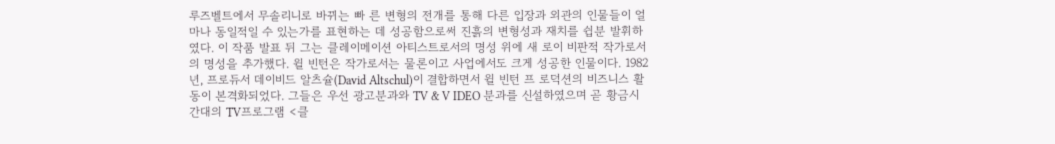루즈벨트에서 무솔리니로 바뀌는 빠 른 변형의 전개를 통해 다른 입장과 외관의 인물들이 얼마나 동일적일 수 있는가를 표현하는 데 성공함으로써 진흙의 변형성과 재치를 쉽분 발휘하 였다. 이 작품 발표 뒤 그는 클레이메이션 아티스트로서의 명성 위에 새 로이 비판적 작가로서의 명성을 추가했다. 윌 빈턴은 작가로서는 물론이고 사업에서도 크게 성공한 인물이다. 1982 년, 프로듀서 데이비드 알츠슐(David Altschul)이 결합하면서 윌 빈턴 프 로덕션의 비즈니스 활동이 본격화되었다. 그들은 우선 광고분과와 TV & V IDEO 분과를 신설하였으며 곧 황금시간대의 TV프로그램 <클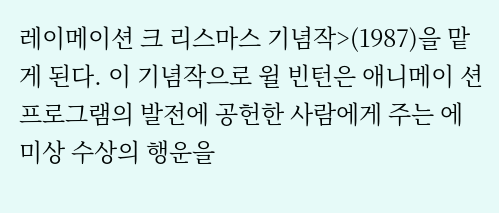레이메이션 크 리스마스 기념작>(1987)을 맡게 된다. 이 기념작으로 윌 빈턴은 애니메이 션 프로그램의 발전에 공헌한 사람에게 주는 에미상 수상의 행운을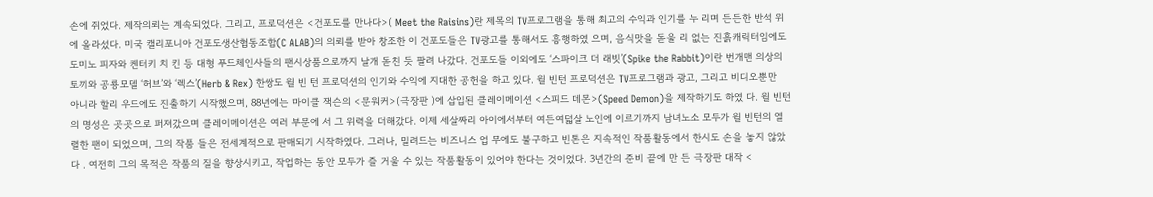손에 쥐었다. 제작의뢰는 계속되었다. 그리고, 프로덕션은 <건포도를 만나다>( Meet the Raisins)란 제목의 TV프로그램을 통해 최고의 수익과 인기를 누 리며 든든한 반석 위에 올라섰다. 미국 캘리포니아 건포도생산협동조합(C ALAB)의 의뢰를 받아 창조한 이 건포도들은 TV광고를 통해서도 흥행하였 으며, 음식맛을 돋울 리 없는 진흙캐릭터임에도 도미노 피자와 켄터키 치 킨 등 대형 푸드체인사들의 팬시상품으로까지 날개 돋친 듯 팔려 나갔다. 건포도들 이외에도 ‘스파이크 더 래빗’(Spike the Rabbit)이란 번개맨 의상의 토끼와 공룡모델 ‘허브’와 ‘렉스’(Herb & Rex) 한쌍도 윌 빈 턴 프로덕션의 인기와 수익에 지대한 공헌을 하고 있다. 윌 빈턴 프로덕션은 TV프로그램과 광고, 그리고 비디오뿐만 아니라 할리 우드에도 진출하기 시작했으며, 88년에는 마이클 잭슨의 <문워커>(극장판 )에 삽입된 클레이메이션 <스피드 데몬>(Speed Demon)을 제작하기도 하였 다. 윌 빈턴의 명성은 곳곳으로 퍼져갔으며 클레이메이션은 여러 부문에 서 그 위력을 더해갔다. 이제 세살짜리 아이에서부터 여든여덟살 노인에 이르기까지 남녀노소 모두가 윌 빈턴의 열렬한 팬이 되었으며, 그의 작품 들은 전세계적으로 판매되기 시작하였다. 그러나, 밀려드는 비즈니스 업 무에도 불구하고 빈톤은 지속적인 작품활동에서 한시도 손을 놓지 않았다 . 여전히 그의 목적은 작품의 질을 향상시키고, 작업하는 동안 모두가 즐 거울 수 있는 작품활동이 있어야 한다는 것이었다. 3년간의 준비 끝에 만 든 극장판 대작 <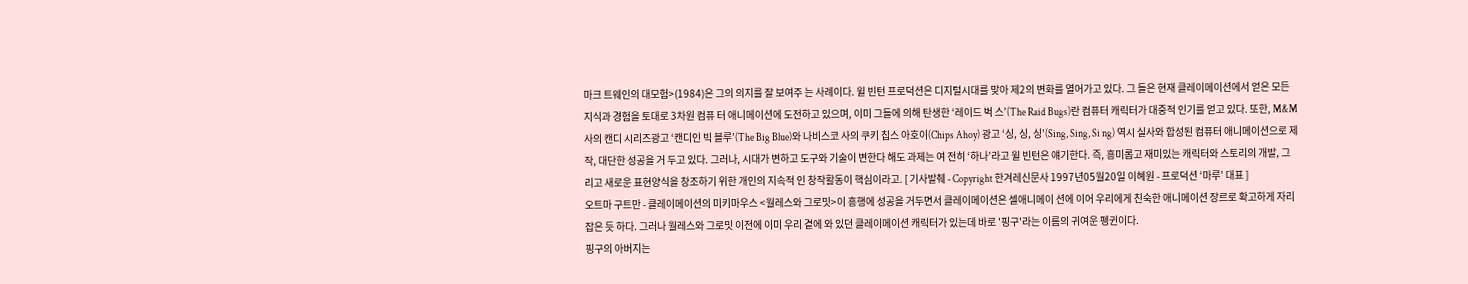마크 트웨인의 대모험>(1984)은 그의 의지를 잘 보여주 는 사례이다. 윌 빈턴 프로덕션은 디지털시대를 맞아 제2의 변화를 열어가고 있다. 그 들은 현재 클레이메이션에서 얻은 모든 지식과 경험을 토대로 3차원 컴퓨 터 애니메이션에 도전하고 있으며, 이미 그들에 의해 탄생한 ‘레이드 벅 스’(The Raid Bugs)란 컴퓨터 캐릭터가 대중적 인기를 얻고 있다. 또한, M&M사의 캔디 시리즈광고 ‘캔디인 빅 블루’(The Big Blue)와 나비스코 사의 쿠키 칩스 아호이(Chips Ahoy) 광고 ‘싱, 싱, 싱’(Sing, Sing, Si ng) 역시 실사와 합성된 컴퓨터 애니메이션으로 제작, 대단한 성공을 거 두고 있다. 그러나, 시대가 변하고 도구와 기술이 변한다 해도 과제는 여 전히 ‘하나’라고 윌 빈턴은 얘기한다. 즉, 흥미롭고 재미있는 캐릭터와 스토리의 개발, 그리고 새로운 표현양식을 창조하기 위한 개인의 지속적 인 창작활동이 핵심이라고. [ 기사발췌 - Copyright 한겨레신문사 1997년05월20일 이혜원 - 프로덕션 ‘마루’ 대표 ]
오트마 구트만 - 클레이메이션의 미키마우스 <월레스와 그로밋>이 흥행에 성공을 거두면서 클레이메이션은 셀애니메이 션에 이어 우리에게 친숙한 애니메이션 장르로 확고하게 자리잡은 듯 하다. 그러나 월레스와 그로밋 이전에 이미 우리 곁에 와 있던 클레이메이션 캐릭터가 있는데 바로 '핑구'라는 이름의 귀여운 펭귄이다.
핑구의 아버지는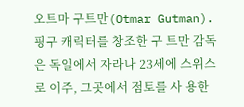오트마 구트만(Otmar Gutman). 핑구 캐릭터를 창조한 구 트만 감독은 독일에서 자라나 23세에 스위스로 이주, 그곳에서 점토를 사 용한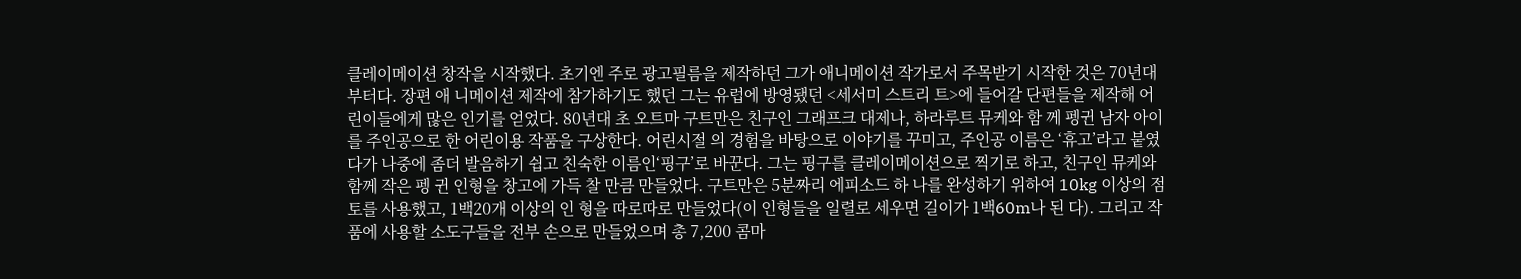클레이메이션 창작을 시작했다. 초기엔 주로 광고필름을 제작하던 그가 애니메이션 작가로서 주목받기 시작한 것은 70년대부터다. 장편 애 니메이션 제작에 참가하기도 했던 그는 유럽에 방영됐던 <세서미 스트리 트>에 들어갈 단편들을 제작해 어린이들에게 많은 인기를 얻었다. 80년대 초 오트마 구트만은 친구인 그래프크 대제나, 하라루트 뮤케와 함 께 펭귄 남자 아이를 주인공으로 한 어린이용 작품을 구상한다. 어린시절 의 경험을 바탕으로 이야기를 꾸미고, 주인공 이름은 ‘휴고’라고 붙였 다가 나중에 좀더 발음하기 쉽고 친숙한 이름인‘핑구’로 바꾼다. 그는 핑구를 클레이메이션으로 찍기로 하고, 친구인 뮤케와 함께 작은 펭 귄 인형을 창고에 가득 찰 만큼 만들었다. 구트만은 5분짜리 에피소드 하 나를 완성하기 위하여 10kg 이상의 점토를 사용했고, 1백20개 이상의 인 형을 따로따로 만들었다(이 인형들을 일렬로 세우면 길이가 1백60m나 된 다). 그리고 작품에 사용할 소도구들을 전부 손으로 만들었으며 총 7,200 콤마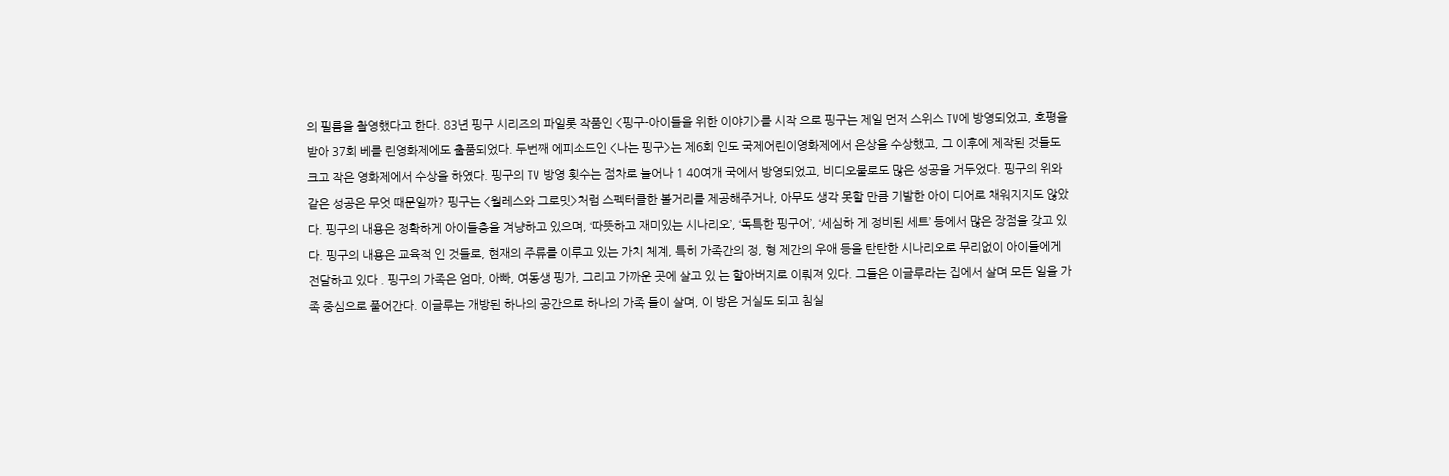의 필름을 촬영했다고 한다. 83년 핑구 시리즈의 파일롯 작품인 <핑구-아이들을 위한 이야기>를 시작 으로 핑구는 제일 먼저 스위스 TV에 방영되었고, 호평을 받아 37회 베를 린영화제에도 출품되었다. 두번째 에피소드인 <나는 핑구>는 제6회 인도 국제어린이영화제에서 은상을 수상했고, 그 이후에 제작된 것들도 크고 작은 영화제에서 수상을 하였다. 핑구의 TV 방영 횟수는 점차로 늘어나 1 40여개 국에서 방영되었고, 비디오물로도 많은 성공을 거두었다. 핑구의 위와 같은 성공은 무엇 때문일까? 핑구는 <월레스와 그로밋>처럼 스펙터클한 볼거리를 제공해주거나, 아무도 생각 못할 만큼 기발한 아이 디어로 채워지지도 않았다. 핑구의 내용은 정확하게 아이들층을 겨냥하고 있으며, ‘따뜻하고 재미있는 시나리오’, ‘독특한 핑구어’, ‘세심하 게 정비된 세트’ 등에서 많은 장점을 갖고 있다. 핑구의 내용은 교육적 인 것들로, 현재의 주류를 이루고 있는 가치 체계, 특히 가족간의 정, 형 제간의 우애 등을 탄탄한 시나리오로 무리없이 아이들에게 전달하고 있다 . 핑구의 가족은 엄마, 아빠, 여동생 핑가, 그리고 가까운 곳에 살고 있 는 할아버지로 이뤄져 있다. 그들은 이글루라는 집에서 살며 모든 일을 가족 중심으로 풀어간다. 이글루는 개방된 하나의 공간으로 하나의 가족 들이 살며, 이 방은 거실도 되고 침실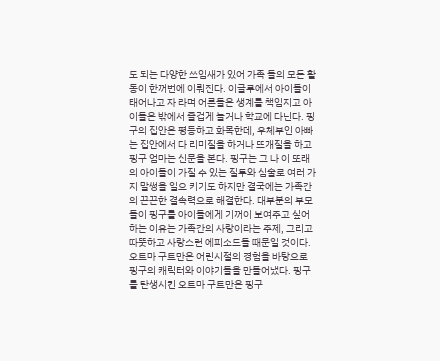도 되는 다양한 쓰임새가 있어 가족 들의 모든 활동이 한꺼번에 이뤄진다. 이글루에서 아이들이 태어나고 자 라며 어른들은 생계를 책임지고 아이들은 밖에서 즐겁게 놀거나 학교에 다닌다. 핑구의 집안은 평등하고 화목한데, 우체부인 아빠는 집안에서 다 리미질을 하거나 뜨개질을 하고 핑구 엄마는 신문을 본다. 핑구는 그 나 이 또래의 아이들이 가질 수 있는 질투와 심술로 여러 가지 말썽을 일으 키기도 하지만 결국에는 가족간의 끈끈한 결속력으로 해결한다. 대부분의 부모들이 핑구를 아이들에게 기꺼이 보여주고 싶어하는 이유는 가족간의 사랑이라는 주제, 그리고 따뜻하고 사랑스런 에피소드들 때문일 것이다. 오트마 구트만은 어린시절의 경험을 바탕으로 핑구의 캐릭터와 이야기들을 만들어냈다. 핑구를 탄생시킨 오트마 구트만은 핑구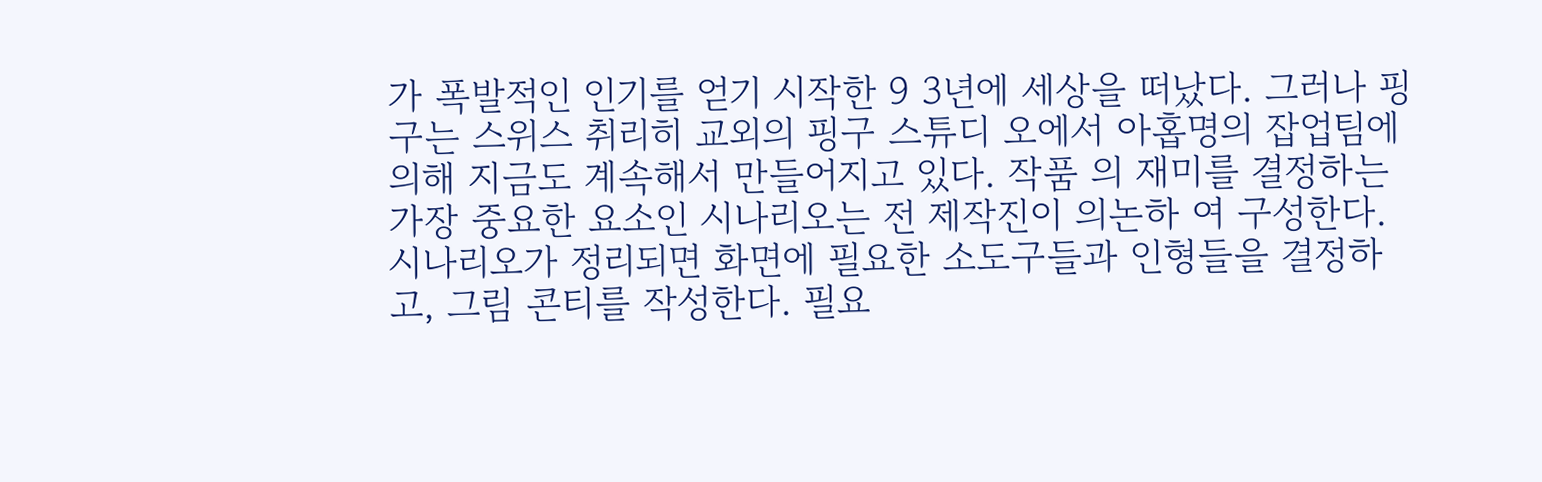가 폭발적인 인기를 얻기 시작한 9 3년에 세상을 떠났다. 그러나 핑구는 스위스 취리히 교외의 핑구 스튜디 오에서 아홉명의 잡업팀에 의해 지금도 계속해서 만들어지고 있다. 작품 의 재미를 결정하는 가장 중요한 요소인 시나리오는 전 제작진이 의논하 여 구성한다. 시나리오가 정리되면 화면에 필요한 소도구들과 인형들을 결정하고, 그림 콘티를 작성한다. 필요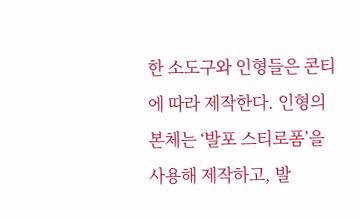한 소도구와 인형들은 콘티에 따라 제작한다. 인형의 본체는 ‘발포 스티로폼’을 사용해 제작하고, 발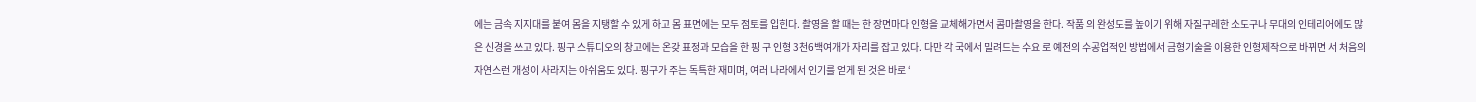에는 금속 지지대를 붙여 몸을 지탱할 수 있게 하고 몸 표면에는 모두 점토를 입힌다. 촬영을 할 때는 한 장면마다 인형을 교체해가면서 콤마촬영을 한다. 작품 의 완성도를 높이기 위해 자질구레한 소도구나 무대의 인테리어에도 많은 신경을 쓰고 있다. 핑구 스튜디오의 창고에는 온갖 표정과 모습을 한 핑 구 인형 3천6백여개가 자리를 잡고 있다. 다만 각 국에서 밀려드는 수요 로 예전의 수공업적인 방법에서 금형기술을 이용한 인형제작으로 바뀌면 서 처음의 자연스런 개성이 사라지는 아쉬움도 있다. 핑구가 주는 독특한 재미며, 여러 나라에서 인기를 얻게 된 것은 바로 ‘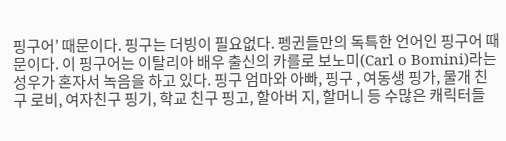핑구어’ 때문이다. 핑구는 더빙이 필요없다. 펭귄들만의 독특한 언어인 핑구어 때문이다. 이 핑구어는 이탈리아 배우 출신의 카를로 보노미(Carl o Bomini)라는 성우가 혼자서 녹음을 하고 있다. 핑구 엄마와 아빠, 핑구 , 여동생 핑가, 물개 친구 로비, 여자친구 핑기, 학교 친구 핑고, 할아버 지, 할머니 등 수많은 캐릭터들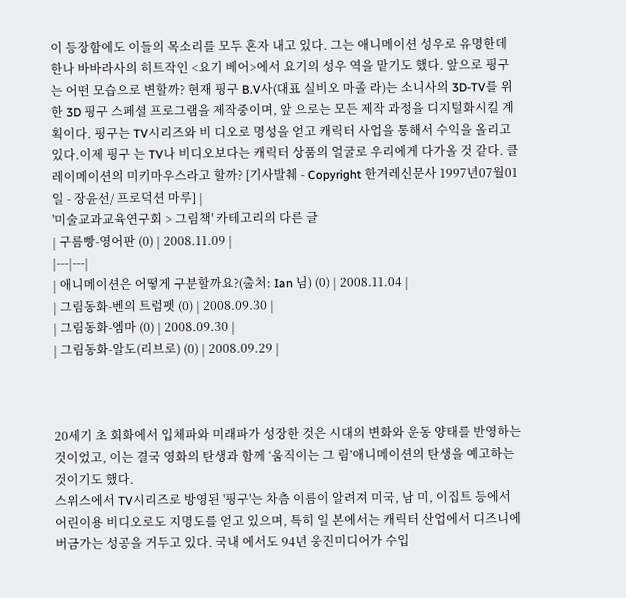이 등장함에도 이들의 목소리를 모두 혼자 내고 있다. 그는 애니메이션 성우로 유명한데 한나 바바라사의 히트작인 <요기 베어>에서 요기의 성우 역을 맡기도 했다. 앞으로 핑구는 어떤 모습으로 변할까? 현재 핑구 B.V사(대표 실비오 마졸 라)는 소니사의 3D-TV를 위한 3D 핑구 스페셜 프로그램을 제작중이며, 앞 으로는 모든 제작 과정을 디지털화시킬 계획이다. 핑구는 TV시리즈와 비 디오로 명성을 얻고 캐릭터 사업을 통해서 수익을 올리고 있다.이제 핑구 는 TV나 비디오보다는 캐릭터 상품의 얼굴로 우리에게 다가올 것 같다. 클레이메이션의 미키마우스라고 할까? [기사발췌 - Copyright 한겨레신문사 1997년07월01일 - 장윤선/ 프로덕션 마루] |
'미술교과교육연구회 > 그림책' 카테고리의 다른 글
| 구름빵-영어판 (0) | 2008.11.09 |
|---|---|
| 애니메이션은 어떻게 구분할까요?(출처: Ian 님) (0) | 2008.11.04 |
| 그림동화-벤의 트럼펫 (0) | 2008.09.30 |
| 그림동화-엠마 (0) | 2008.09.30 |
| 그림동화-알도(리브로) (0) | 2008.09.29 |



20세기 초 회화에서 입체파와 미래파가 성장한 것은 시대의 변화와 운동 양태를 반영하는 것이었고, 이는 결국 영화의 탄생과 함께 ‘움직이는 그 림’애니메이션의 탄생을 예고하는 것이기도 했다.
스위스에서 TV시리즈로 방영된 '핑구'는 차츰 이름이 알려져 미국, 남 미, 이집트 등에서 어린이용 비디오로도 지명도를 얻고 있으며, 특히 일 본에서는 캐릭터 산업에서 디즈니에 버금가는 성공을 거두고 있다. 국내 에서도 94년 웅진미디어가 수입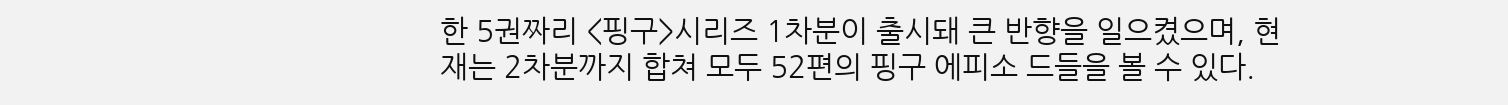한 5권짜리 <핑구>시리즈 1차분이 출시돼 큰 반향을 일으켰으며, 현재는 2차분까지 합쳐 모두 52편의 핑구 에피소 드들을 볼 수 있다.